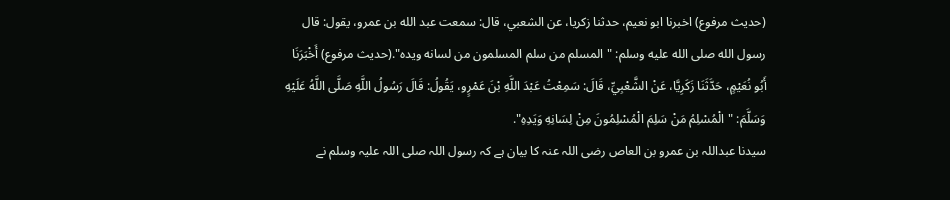(حديث مرفوع) اخبرنا ابو نعيم، حدثنا زكريا، عن الشعبي، قال: سمعت عبد الله بن عمرو، يقول: قال رسول الله صلى الله عليه وسلم: "المسلم من سلم المسلمون من لسانه ويده".(حديث مرفوع) أَخْبَرَنَا أَبُو نُعَيْمٍ، حَدَّثَنَا زَكَرِيَّا، عَنْ الشَّعْبِيِّ، قَالَ: سَمِعْتُ عَبْدَ اللَّهِ بْنَ عَمْرٍو، يَقُولُ: قَالَ رَسُولُ اللَّهِ صَلَّى اللَّهُ عَلَيْهِ وَسَلَّمَ: "الْمُسْلِمُ مَنْ سَلِمَ الْمُسْلِمُونَ مِنْ لِسَانِهِ وَيَدِهِ".
سیدنا عبداللہ بن عمرو بن العاص رضی اللہ عنہ کا بیان ہے کہ رسول اللہ صلی اللہ علیہ وسلم نے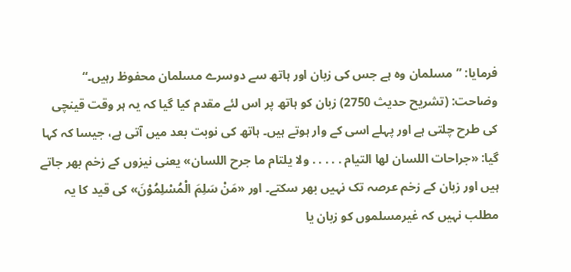فرمایا: ”مسلمان وہ ہے جس کی زبان اور ہاتھ سے دوسرے مسلمان محفوظ رہیں۔“
وضاحت: (تشریح حدیث 2750) زبان کو ہاتھ پر اس لئے مقدم کیا گیا کہ یہ ہر وقت قینچی کی طرح چلتی ہے اور پہلے اسی کے وار ہوتے ہیں۔ ہاتھ کی نوبت بعد میں آتی ہے، جیسا کہ کہا گیا: «جراحات اللسان لها التيام . . . . . ولا يلتام ما جرح اللسان» یعنی نیزوں کے زخم بھر جاتے ہیں اور زبان کے زخم عرصہ تک نہیں بھر سکتے۔ اور «مَنْ سَلِمَ الْمُسْلِمُوْنَ» کی قید کا یہ مطلب نہیں کہ غیرمسلموں کو زبان یا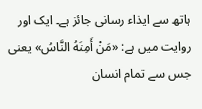ہاتھ سے ایذاء رسانی جائز ہے۔ ایک اور روایت میں ہے: «مَنْ أَمِنَهُ النَّاسُ» یعنی جس سے تمام انسان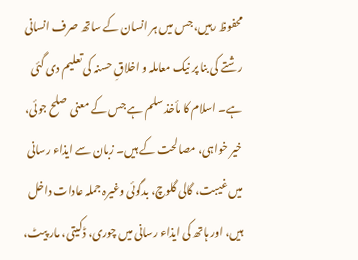محفوظ رہیں، جس میں ہر انسان کے ساتھ صرف انسانی رشتے کی بنا پر نیک معاملہ و اخلاقِ حسنہ کی تعلیم دی گئی ہے۔ اسلام کا مأخذ سلم ہے جس کے معنی صلح جوئی، خیر خواہی، مصالحت کے ہیں۔ زبان سے ایذاء رسانی میں غیبت، گالی گلوچ، بدگوئی وغیرہ جملہ عادات داخل ہیں، اور ہاتھ کی ایذاء رسانی میں چوری، ڈکیتی، مار پیٹ،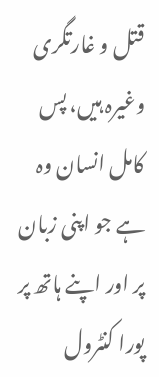قتل و غارتگری وغیرہ ہیں، پس کامل انسان وہ ہے جو اپنی زبان پر اور اپنے ہاتھ پر پورا کنٹرول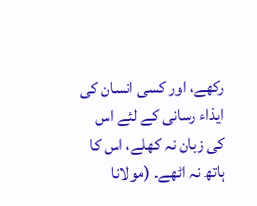رکھے، اور کسی انسان کی ایذاء رسانی کے لئے اس کی زبان نہ کھلے، اس کا ہاتھ نہ اٹھے۔ (مولانا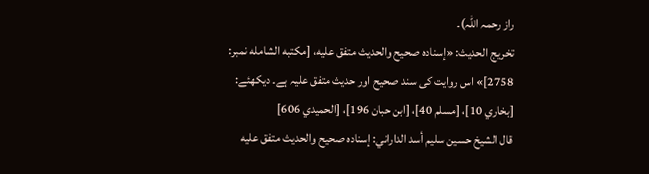راز رحمہ اللہ)۔
تخریج الحدیث: «إسناده صحيح والحديث متفق عليه، [مكتبه الشامله نمبر: 2758]» اس روایت کی سند صحیح اور حدیث متفق علیہ ہے۔ دیکھئے: [بخاري 10]، [مسلم 40]، [ابن حبان 196]، [الحميدي 606]
قال الشيخ حسين سليم أسد الداراني: إسناده صحيح والحديث متفق عليه